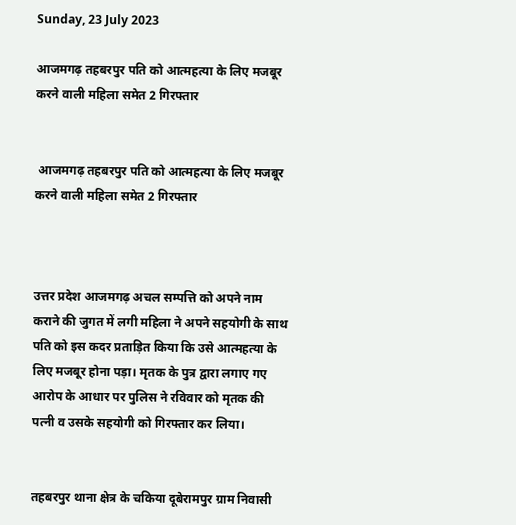Sunday, 23 July 2023

आजमगढ़ तहबरपुर पति को आत्महत्या के लिए मजबूर करने वाली महिला समेत 2 गिरफ्तार


 आजमगढ़ तहबरपुर पति को आत्महत्या के लिए मजबूर करने वाली महिला समेत 2 गिरफ्तार



उत्तर प्रदेश आजमगढ़ अचल सम्पत्ति को अपने नाम कराने की जुगत में लगी महिला ने अपने सहयोगी के साथ पति को इस कदर प्रताड़ित किया कि उसे आत्महत्या के लिए मजबूर होना पड़ा। मृतक के पुत्र द्वारा लगाए गए आरोप के आधार पर पुलिस ने रविवार को मृतक की पत्नी व उसके सहयोगी को गिरफ्तार कर लिया।


तहबरपुर थाना क्षेत्र के चकिया दूबेरामपुर ग्राम निवासी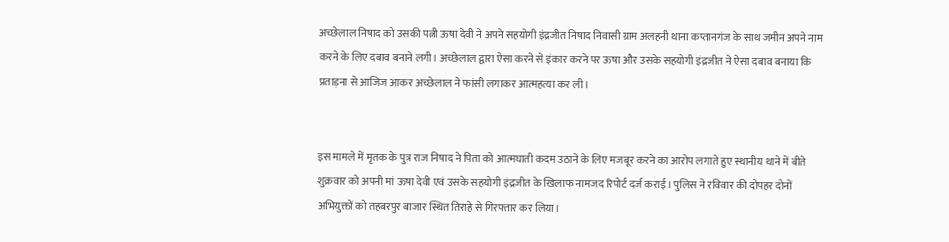अच्छेलाल निषाद को उसकी पत्नी ऊषा देवी ने अपने सहयोगी इंद्रजीत निषाद निवासी ग्राम अलहनी थाना कप्तानगंज के साथ जमीन अपने नाम करने के लिए दबाव बनाने लगी। अच्छेलाल द्वारा ऐसा करने से इंकार करने पर ऊषा और उसके सहयोगी इंद्रजीत ने ऐसा दबाव बनाया कि प्रताड़ना से आजिज आकर अच्छेलाल ने फांसी लगाकर आत्महत्या कर ली।


इस मामले में मृतक के पुत्र राज निषाद ने पिता को आत्मघाती कदम उठाने के लिए मजबूर करने का आरोप लगाते हुए स्थानीय थाने में बीते शुक्रवार को अपनी मां ऊषा देवी एवं उसके सहयोगी इंद्रजीत के खिलाफ नामजद रिपोर्ट दर्ज कराई। पुलिस ने रविवार की दोपहर दोनों अभियुक्तों को तहबरपुर बाजार स्थित तिराहे से गिरफ्तार कर लिया।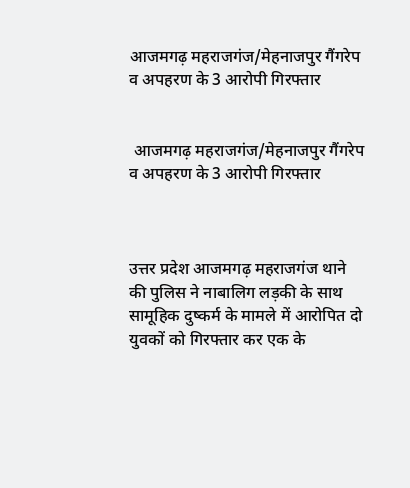आजमगढ़ महराजगंज/मेहनाजपुर गैंगरेप व अपहरण के 3 आरोपी गिरफ्तार


 आजमगढ़ महराजगंज/मेहनाजपुर गैंगरेप व अपहरण के 3 आरोपी गिरफ्तार



उत्तर प्रदेश आजमगढ़ महराजगंज थाने की पुलिस ने नाबालिग लड़की के साथ सामूहिक दुष्कर्म के मामले में आरोपित दो युवकों को गिरफ्तार कर एक के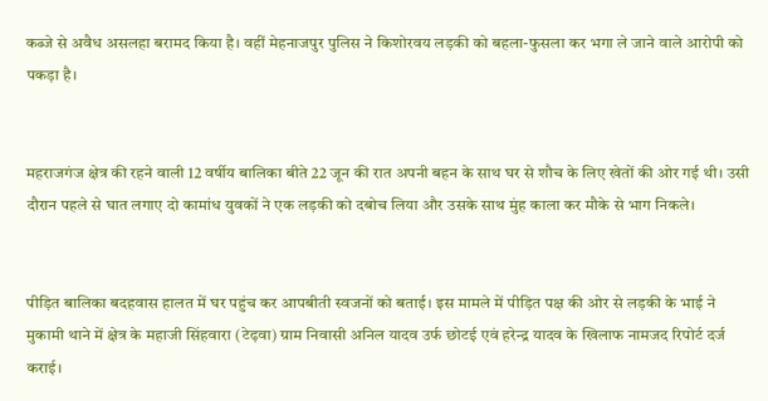कब्जे से अवैध असलहा बरामद किया है। वहीं मेहनाजपुर पुलिस ने किशोरवय लड़की को बहला-फुसला कर भगा ले जाने वाले आरोपी को पकड़ा है।


महराजगंज क्षेत्र की रहने वाली 12 वर्षीय बालिका बीते 22 जून की रात अपनी बहन के साथ घर से शौच के लिए खेतों की ओर गई थी। उसी दौरान पहले से घात लगाए दो कामांध युवकों ने एक लड़की को दबोच लिया और उसके साथ मुंह काला कर मौके से भाग निकले।


पीड़ित बालिका बदहवास हालत में घर पहुंच कर आपबीती स्वजनों को बताई। इस मामले में पीड़ित पक्ष की ओर से लड़की के भाई ने मुकामी थाने में क्षेत्र के महाजी सिंहवारा (टेढ़वा) ग्राम निवासी अनिल यादव उर्फ छोटई एवं हरेन्द्र यादव के खिलाफ नामजद रिपोर्ट दर्ज कराई।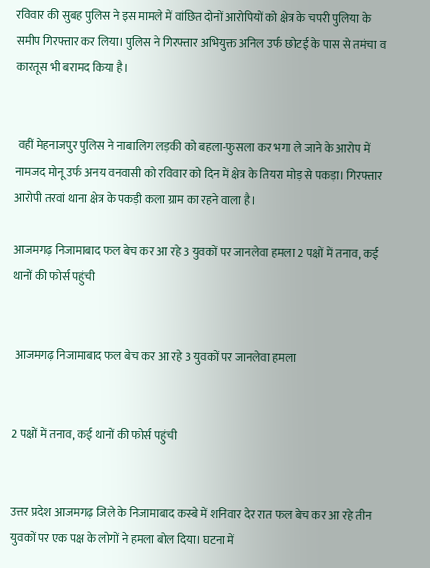रविवार की सुबह पुलिस ने इस मामले में वांछित दोनों आरोपियों को क्षेत्र के चपरी पुलिया के समीप गिरफ्तार कर लिया। पुलिस ने गिरफ्तार अभियुक्त अनिल उर्फ छोटई के पास से तमंचा व कारतूस भी बरामद किया है।


 वहीं मेहनाजपुर पुलिस ने नाबालिग लड़की को बहला-फुसला कर भगा ले जाने के आरोप में नामजद मोनू उर्फ अनय वनवासी को रविवार को दिन में क्षेत्र के तियरा मोड़ से पकड़ा। गिरफ्तार आरोपी तरवां थाना क्षेत्र के पकड़ी कला ग्राम का रहने वाला है।

आजमगढ़ निजामाबाद फल बेच कर आ रहे 3 युवकों पर जानलेवा हमला 2 पक्षों में तनाव, कई थानों की फोर्स पहुंची


 आजमगढ़ निजामाबाद फल बेच कर आ रहे 3 युवकों पर जानलेवा हमला


2 पक्षों में तनाव, कई थानों की फोर्स पहुंची


उत्तर प्रदेश आजमगढ़ जिले के निजामाबाद कस्बे में शनिवार देर रात फल बेच कर आ रहे तीन युवकों पर एक पक्ष के लोगों ने हमला बोल दिया। घटना में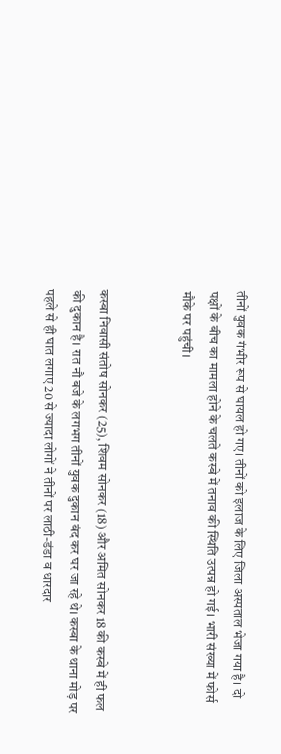तीनों युवक गंभीर रूप से घायल हो गए। तीनों को इलाज के लिए जिला अस्पताल भेजा गया है। दो पक्षों के बीच का मामला होने के चलते कस्बे में तनाव की स्थिति उत्पन्न हो गई। भारी संख्या में फोर्स मौके पर पहुंची।


कस्बा निवासी संतोष सोनकर (25), शिवम सोनकर (18) और अमित सोनकर 18 की कस्बे में ही फल की दुकान है। रात नौ बजे के लगभग तीनों युवक दुकान बंद कर घर जा रहे थे। कस्बा के थाना मोड़ पर पहले से ही घात लगाए 20 से ज्यादा लोगों ने तीनों पर लाठी-डंडा व धारदार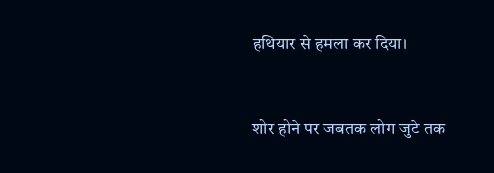हथियार से हमला कर दिया।


शोर होने पर जबतक लोग जुटे तक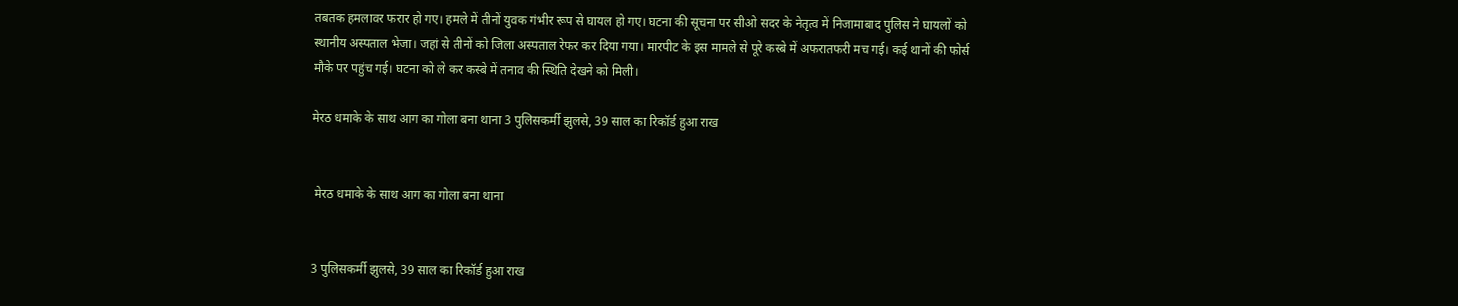तबतक हमलावर फरार हो गए। हमले में तीनों युवक गंभीर रूप से घायल हो गए। घटना की सूचना पर सीओ सदर के नेतृत्व में निजामाबाद पुलिस ने घायलों को स्थानीय अस्पताल भेजा। जहां से तीनों को जिला अस्पताल रेफर कर दिया गया। मारपीट के इस मामले से पूरे कस्बे में अफरातफरी मच गई। कई थानों की फोर्स मौके पर पहुंच गई। घटना को ले कर कस्बे में तनाव की स्थिति देखने को मिली।

मेरठ धमाके के साथ आग का गोला बना थाना 3 पुलिसकर्मी झुलसे, 39 साल का रिकॉर्ड हुआ राख


 मेरठ धमाके के साथ आग का गोला बना थाना


3 पुलिसकर्मी झुलसे, 39 साल का रिकॉर्ड हुआ राख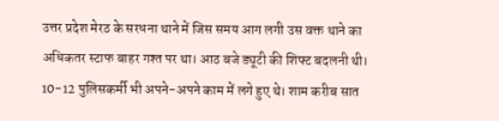उत्तर प्रदेश मेरठ के सरधना थाने में जिस समय आग लगी उस वक्त थाने का अधिकतर स्टाफ बाहर गश्त पर था। आठ बजे ड्यूटी की शिफ्ट बदलनी थी। 10-12 पुलिसकर्मी भी अपने-अपने काम में लगे हुए थे। शाम करीब सात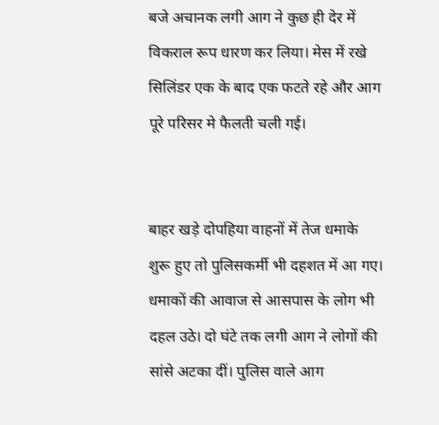बजे अचानक लगी आग ने कुछ ही देर में विकराल रूप धारण कर लिया। मेस में रखे सिलिंडर एक के बाद एक फटते रहे और आग पूरे परिसर मे फैलती चली गई।


बाहर खड़े दोपहिया वाहनों में तेज धमाके शुरू हुए तो पुलिसकर्मी भी दहशत में आ गए। धमाकों की आवाज से आसपास के लोग भी दहल उठे। दो घंटे तक लगी आग ने लोगों की सांसे अटका दीं। पुलिस वाले आग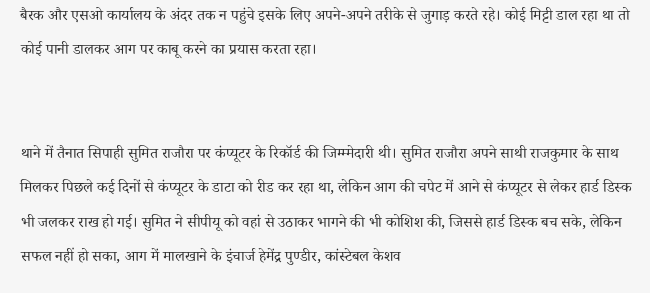बैरक और एसओ कार्यालय के अंदर तक न पहुंचे इसके लिए अपने-अपने तरीके से जुगाड़ करते रहे। कोई मिट्टी डाल रहा था तो कोई पानी डालकर आग पर काबू करने का प्रयास करता रहा।


थाने में तैनात सिपाही सुमित राजौरा पर कंप्यूटर के रिकॉर्ड की जिम्म्मेदारी थी। सुमित राजौरा अपने साथी राजकुमार के साथ मिलकर पिछले कई दिनों से कंप्यूटर के डाटा को रीड कर रहा था, लेकिन आग की चपेट में आने से कंप्यूटर से लेकर हार्ड डिस्क भी जलकर राख हो गई। सुमित ने सीपीयू को वहां से उठाकर भागने की भी कोशिश की, जिससे हार्ड डिस्क बच सके, लेकिन सफल नहीं हो सका, आग में मालखाने के इंचार्ज हेमेंद्र पुण्डीर, कांस्टेबल केशव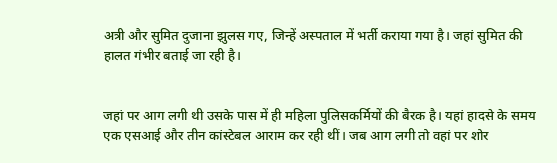अत्री और सुमित दुजाना झुलस गए, जिन्हें अस्पताल में भर्ती कराया गया है। जहां सुमित की हालत गंभीर बताई जा रही है।


जहां पर आग लगी थी उसके पास में ही महिला पुलिसकर्मियों की बैरक है। यहां हादसे के समय एक एसआई और तीन कांस्टेबल आराम कर रही थीं। जब आग लगी तो वहां पर शोर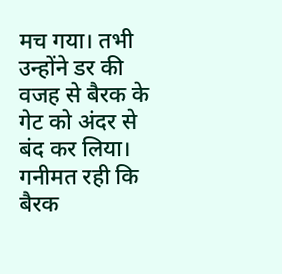मच गया। तभी उन्होंने डर की वजह से बैरक के गेट को अंदर से बंद कर लिया। गनीमत रही कि बैरक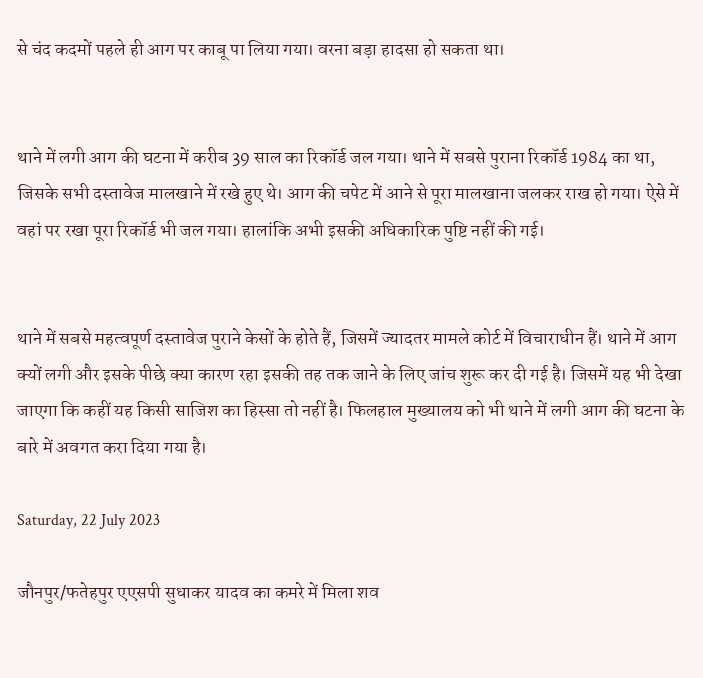से चंद कदमों पहले ही आग पर काबू पा लिया गया। वरना बड़ा हादसा हो सकता था।


थाने में लगी आग की घटना में करीब 39 साल का रिकॉर्ड जल गया। थाने में सबसे पुराना रिकॉर्ड 1984 का था, जिसके सभी दस्तावेज मालखाने में रखे हुए थे। आग की चपेट में आने से पूरा मालखाना जलकर राख हो गया। ऐसे में वहां पर रखा पूरा रिकॉर्ड भी जल गया। हालांकि अभी इसकी अधिकारिक पुष्टि नहीं की गई।


थाने में सबसे महत्वपूर्ण दस्तावेज पुराने केसों के होते हैं, जिसमें ज्यादतर मामले कोर्ट में विचाराधीन हैं। थाने में आग क्यों लगी और इसके पीछे क्या कारण रहा इसकी तह तक जाने के लिए जांच शुरू कर दी गई है। जिसमें यह भी देखा जाएगा कि कहीं यह किसी साजिश का हिस्सा तो नहीं है। फिलहाल मुख्यालय को भी थाने में लगी आग की घटना के बारे में अवगत करा दिया गया है।

Saturday, 22 July 2023

जौनपुर/फतेहपुर एएसपी सुधाकर यादव का कमरे में मिला शव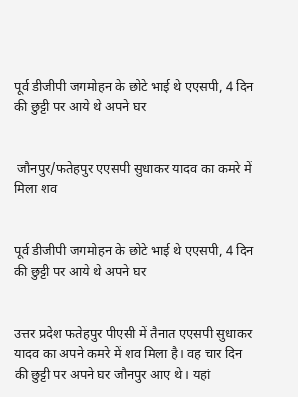पूर्व डीजीपी जगमोहन के छोटे भाई थे एएसपी, 4 दिन की छुट्टी पर आये थे अपने घर


 जौनपुर/फतेहपुर एएसपी सुधाकर यादव का कमरे में मिला शव


पूर्व डीजीपी जगमोहन के छोटे भाई थे एएसपी, 4 दिन की छुट्टी पर आये थे अपने घर


उत्तर प्रदेश फतेहपुर पीएसी में तैनात एएसपी सुधाकर यादव का अपने कमरे में शव मिला है। वह चार दिन की छुट्टी पर अपने घर जौनपुर आए थे। यहां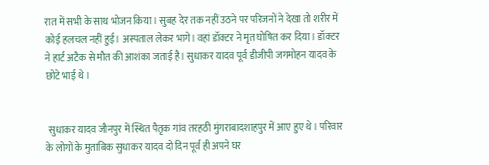रात में सभी के साथ भोजन किया। सुबह देर तक नहीं उठने पर परिजनों ने देखा तो शरीर में कोई हलचल नहीं हुई। अस्पताल लेकर भागे। वहां डॉक्टर ने मृत घोषित कर दिया। डॉक्टर ने हार्ट अटैक से मौत की आशंका जताई है। सुधाकर यादव पूर्व डीजीपी जगमोहन यादव के छोटे भाई थे।


 सुधाकर यादव जौनपुर में स्थित पैतृक गांव तरहठी मुंगराबादशाहपुर में आए हुए थे। परिवार के लोगों के मुताबिक सुधाकर यादव दो दिन पूर्व ही अपने घर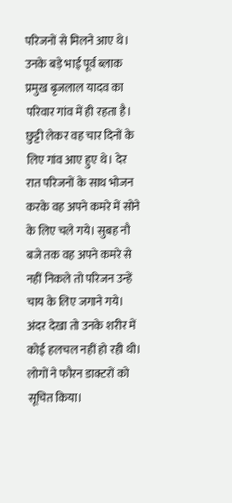परिजनों से मिलने आए थे। उनके बड़े भाई पूर्व ब्लाक प्रमुख बृजलाल यादव का परिवार गांव में ही रहता है। छुट्टी लेकर वह चार दिनों के लिए गांव आए हुए थे। देर रात परिजनों के साथ भोजन करके वह अपने कमरे में सोने के लिए चले गये। सुबह नौ बजे तक वह अपने कमरे से नहीं निकले तो परिजन उन्हें चाय के लिए जगाने गये। अंदर देखा तो उनके शरीर में कोई हलचल नहीं हो रही थी। लोगों ने फौरन डाक्टरों को सूचित किया।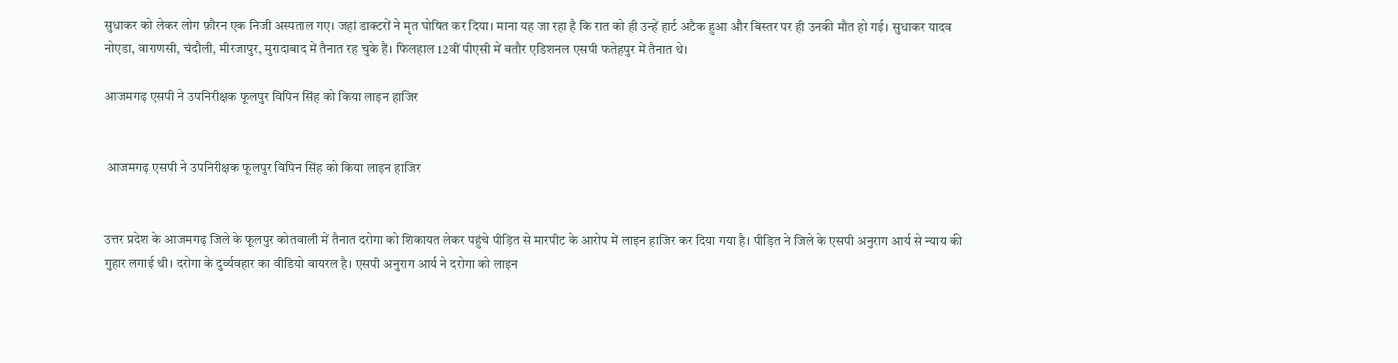सुधाकर को लेकर लोग फ़ौरन एक निजी अस्पताल गए। जहां डाक्टरों ने मृत घोषित कर दिया। माना यह जा रहा है कि रात को ही उन्हें हार्ट अटैक हुआ और बिस्तर पर ही उनकी मौत हो गई। सुधाकर यादव नोएडा, वाराणसी, चंदौली, मीरजापुर, मुरादाबाद में तैनात रह चुके हैं। फिलहाल 12वीं पीएसी में बतौर एडिशनल एसपी फतेहपुर में तैनात थे।

आजमगढ़ एसपी ने उपनिरीक्षक फूलपुर विपिन सिंह को किया लाइन हाजिर


 आजमगढ़ एसपी ने उपनिरीक्षक फूलपुर विपिन सिंह को किया लाइन हाजिर


उत्तर प्रदेश के आजमगढ़ जिले के फूलपुर कोतवाली में तैनात दरोगा को शिकायत लेकर पहुंचे पीड़ित से मारपीट के आरोप में लाइन हाजिर कर दिया गया है। पीड़ित ने जिले के एसपी अनुराग आर्य से न्याय की गुहार लगाई थी। दरोगा के दुर्व्यवहार का वीडियो वायरल है। एसपी अनुराग आर्य ने दरोगा को लाइन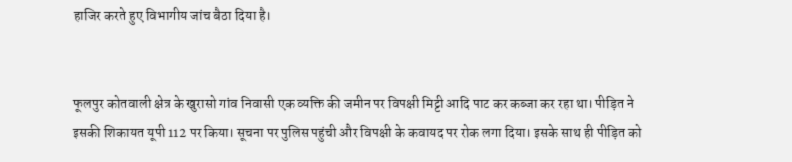हाजिर करते हुए विभागीय जांच बैठा दिया है।


फूलपुर कोतवाली क्षेत्र के खुरासो गांव निवासी एक व्यक्ति की जमीन पर विपक्षी मिट्टी आदि पाट कर कब्जा कर रहा था। पीड़ित ने इसकी शिकायत यूपी 112 पर किया। सूचना पर पुलिस पहुंची और विपक्षी के कवायद पर रोक लगा दिया। इसके साथ ही पीड़ित को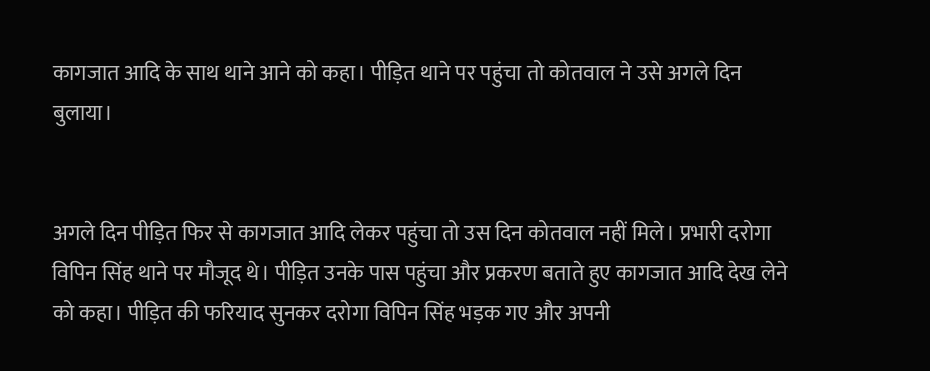कागजात आदि के साथ थाने आने को कहा। पीड़ित थाने पर पहुंचा तो कोतवाल ने उसे अगले दिन बुलाया।


अगले दिन पीड़ित फिर से कागजात आदि लेकर पहुंचा तो उस दिन कोतवाल नहीं मिले। प्रभारी दरोगा विपिन सिंह थाने पर मौजूद थे। पीड़ित उनके पास पहुंचा और प्रकरण बताते हुए कागजात आदि देख लेने को कहा। पीड़ित की फरियाद सुनकर दरोगा विपिन सिंह भड़क गए और अपनी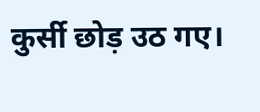कुर्सी छोड़ उठ गए।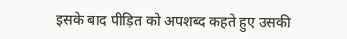इसके बाद पीड़ित को अपशब्द कहते हुए उसकी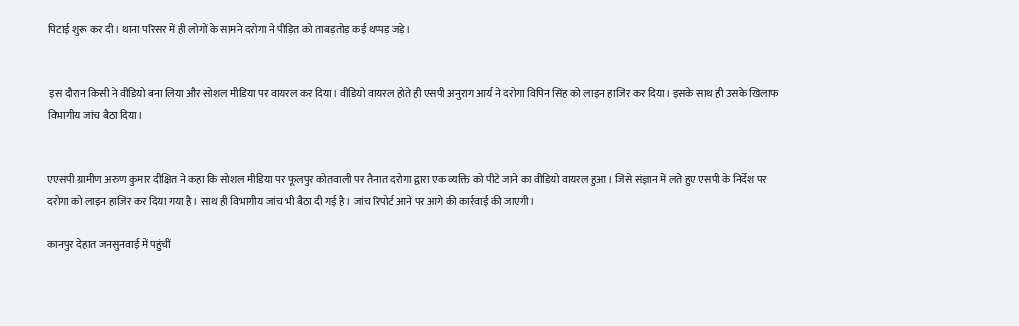पिटाई शुरू कर दी। थाना परिसर में ही लोगों के सामने दरोगा ने पीड़ित को ताबड़तोड़ कई थप्पड़ जड़े।


 इस दौरान किसी ने वीडियो बना लिया और सोशल मीडिया पर वायरल कर दिया। वीडियो वायरल होते ही एसपी अनुराग आर्य ने दरोगा विपिन सिंह को लाइन हाजिर कर दिया। इसके साथ ही उसके खिलाफ विभागीय जांच बैठा दिया।


एएसपी ग्रामीण अरुण कुमार दीक्षित ने कहा कि सोशल मीडिया पर फूलपुर कोतवाली पर तैनात दरोगा द्वारा एक व्यक्ति को पीटे जाने का वीडियो वायरल हुआ। जिसे संज्ञान में लते हुए एसपी के निर्देश पर दरोगा को लाइन हाजिर कर दिया गया है। साथ ही विभागीय जांच भी बैठा दी गई है। जांच रिपोर्ट आने पर आगे की कार्रवाई की जाएगी।

कानपुर देहात जनसुनवाई में पहुंचीं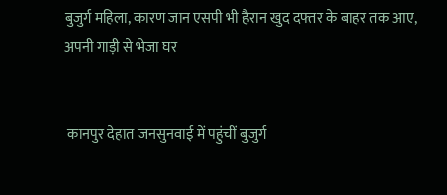बुजुर्ग महिला, कारण जान एसपी भी हैरान खुद दफ्तर के बाहर तक आए, अपनी गाड़ी से भेजा घर


 कानपुर देहात जनसुनवाई में पहुंचीं बुजुर्ग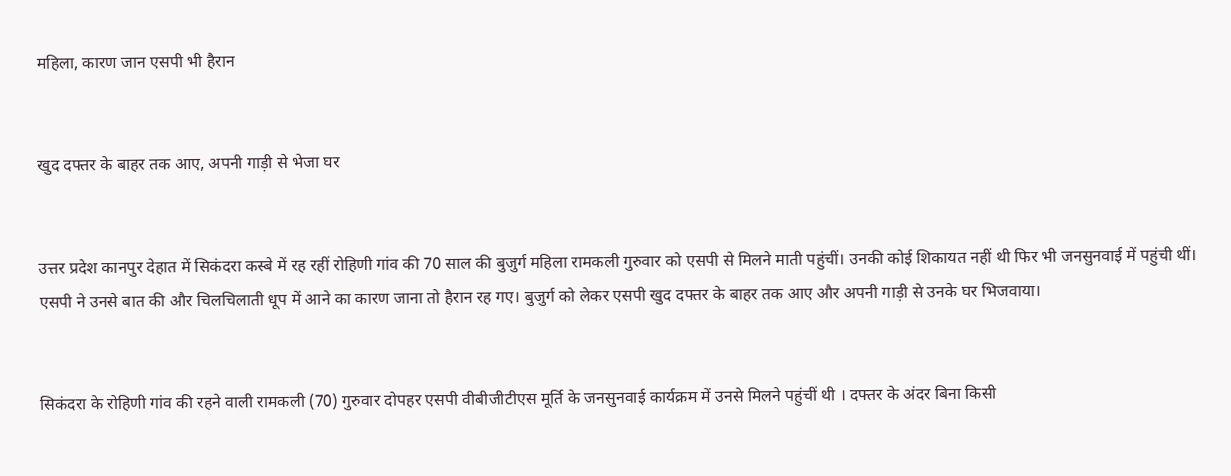महिला, कारण जान एसपी भी हैरान


खुद दफ्तर के बाहर तक आए, अपनी गाड़ी से भेजा घर


उत्तर प्रदेश कानपुर देहात में सिकंदरा कस्बे में रह रहीं रोहिणी गांव की 70 साल की बुजुर्ग महिला रामकली गुरुवार को एसपी से मिलने माती पहुंचीं। उनकी कोई शिकायत नहीं थी फिर भी जनसुनवाई में पहुंची थीं। एसपी ने उनसे बात की और चिलचिलाती धूप में आने का कारण जाना तो हैरान रह गए। बुजुर्ग को लेकर एसपी खुद दफ्तर के बाहर तक आए और अपनी गाड़ी से उनके घर भिजवाया।


सिकंदरा के रोहिणी गांव की रहने वाली रामकली (70) गुरुवार दोपहर एसपी वीबीजीटीएस मूर्ति के जनसुनवाई कार्यक्रम में उनसे मिलने पहुंचीं थी । दफ्तर के अंदर बिना किसी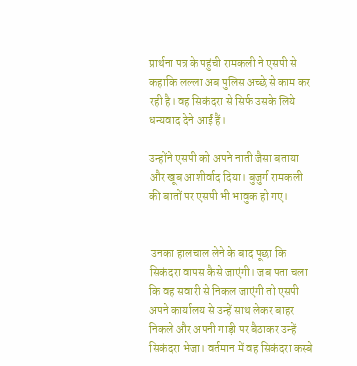प्रार्थना पत्र के पहुंची रामकली ने एसपी से कहाकि लल्ला अब पुलिस अच्छे से काम कर रही है। वह सिकंदरा से सिर्फ उसके लिये धन्यवाद देने आईं हैं।

उन्होंने एसपी को अपने नाती जैसा बताया और खूब आशीर्वाद दिया। बुजुर्ग रामकली की बातों पर एसपी भी भावुक हो गए।


 उनका हालचाल लेने के बाद पूछा कि सिकंदरा वापस कैसे जाएंगी। जब पता चला कि वह सवारी से निकल जाएंगी तो एसपी अपने कार्यालय से उन्हें साथ लेकर बाहर निकले और अपनी गाड़ी पर बैठाकर उन्हें सिकंदरा भेजा। वर्तमान में वह सिकंदरा कस्बे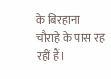के बिरहाना चौराहे के पास रह रहीं हैं।